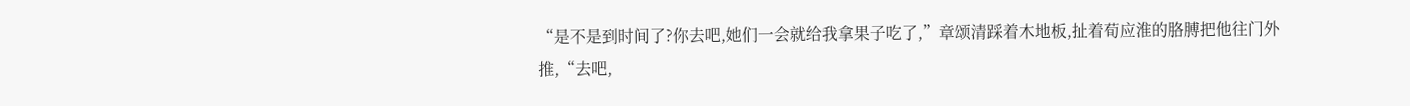“是不是到时间了?你去吧,她们一会就给我拿果子吃了,”章颂清踩着木地板,扯着荀应淮的胳膊把他往门外推,“去吧,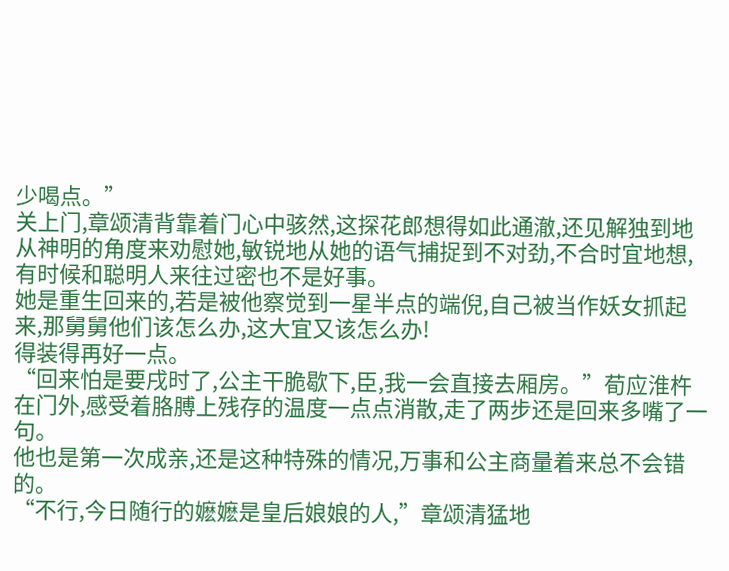少喝点。”
关上门,章颂清背靠着门心中骇然,这探花郎想得如此通澈,还见解独到地从神明的角度来劝慰她,敏锐地从她的语气捕捉到不对劲,不合时宜地想,有时候和聪明人来往过密也不是好事。
她是重生回来的,若是被他察觉到一星半点的端倪,自己被当作妖女抓起来,那舅舅他们该怎么办,这大宜又该怎么办!
得装得再好一点。
“回来怕是要戌时了,公主干脆歇下,臣,我一会直接去厢房。”荀应淮杵在门外,感受着胳膊上残存的温度一点点消散,走了两步还是回来多嘴了一句。
他也是第一次成亲,还是这种特殊的情况,万事和公主商量着来总不会错的。
“不行,今日随行的嬷嬷是皇后娘娘的人,”章颂清猛地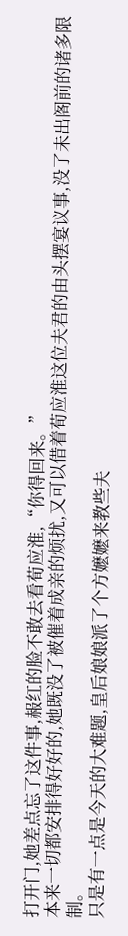打开门,她差点忘了这件事,赧红的脸不敢去看荀应淮,“你得回来。”
本来一切都安排得好好的,她既没了被催着成亲的烦扰,又可以借着荀应淮这位夫君的由头摆宴议事,没了未出阁前的诸多限制。
只是有一点是今天的大难题,皇后娘娘派了个方嬷嬷来教些夫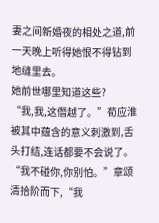妻之间新婚夜的相处之道,前一天晚上听得她恨不得钻到地缝里去。
她前世哪里知道这些?
“我,我,这僭越了。”荀应淮被其中蕴含的意义刺激到,舌头打结,连话都要不会说了。
“我不碰你,你别怕。”章颂清拾阶而下,“我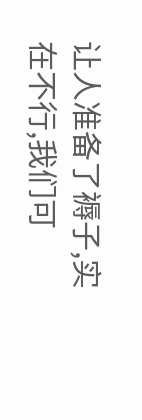让人准备了褥子,实在不行,我们可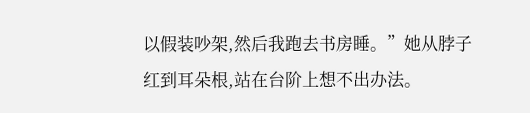以假装吵架,然后我跑去书房睡。”她从脖子红到耳朵根,站在台阶上想不出办法。